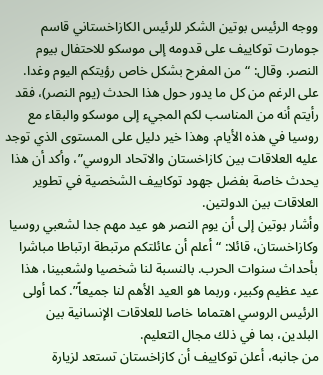ووجه الرئيس بوتين الشكر للرئيس الكازاخستاني قاسم جومارت توكاييف على قدومه إلى موسكو للاحتفال بيوم النصر. وقال: “من المفرح بشكل خاص رؤيتكم اليوم وغدا. على الرغم من كل ما يدور حول هذا الحدث (يوم النصر)، فقد رأيتم أنه من المناسب لكم المجيء إلى موسكو والبقاء مع روسيا في هذه الأيام. وهذا خير دليل على المستوى الذي توجد عليه العلاقات بين كازاخستان والاتحاد الروسي”، وأكد أن هذا يحدث خاصة بفضل جهود توكاييف الشخصية في تطوير العلاقات بين الدولتين.
وأشار بوتين إلى أن يوم النصر هو عيد مهم جدا لشعبي روسيا وكازاخستان، قائلا: “أعلم أن عائلتكم مرتبطة ارتباطا مباشرا بأحداث سنوات الحرب. بالنسبة لنا شخصيا ولشعبينا، هذا عيد عظيم وكبير، وربما هو العيد الأهم لنا جميعاً”. كما أولى الرئيس الروسي اهتماما خاصا للعلاقات الإنسانية بين البلدين، بما في ذلك مجال التعليم.
من جانبه، أعلن توكاييف أن كازاخستان تستعد لزيارة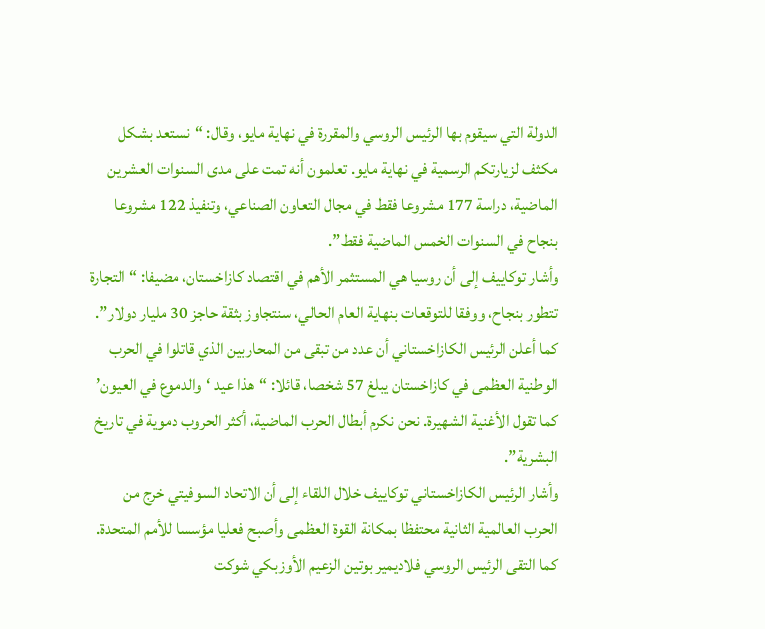الدولة التي سيقوم بها الرئيس الروسي والمقررة في نهاية مايو، وقال: “نستعد بشكل مكثف لزيارتكم الرسمية في نهاية مايو. تعلمون أنه تمت على مدى السنوات العشرين الماضية، دراسة 177 مشروعا فقط في مجال التعاون الصناعي، وتنفيذ 122 مشروعا بنجاح في السنوات الخمس الماضية فقط”.
وأشار توكاييف إلى أن روسيا هي المستثمر الأهم في اقتصاد كازاخستان، مضيفا: “التجارة تتطور بنجاح، ووفقا للتوقعات بنهاية العام الحالي، سنتجاوز بثقة حاجز 30 مليار دولار”.
كما أعلن الرئيس الكازاخستاني أن عدد من تبقى من المحاربين الذي قاتلوا في الحرب الوطنية العظمى في كازاخستان يبلغ 57 شخصا، قائلا: “هذا عيد ‘والدموع في العيون’ كما تقول الأغنية الشهيرة. نحن نكرم أبطال الحرب الماضية، أكثر الحروب دموية في تاريخ البشرية”.
وأشار الرئيس الكازاخستاني توكاييف خلال اللقاء إلى أن الاتحاد السوفيتي خرج من الحرب العالمية الثانية محتفظا بمكانة القوة العظمى وأصبح فعليا مؤسسا للأمم المتحدة.
كما التقى الرئيس الروسي فلاديمير بوتين الزعيم الأوزبكي شوكت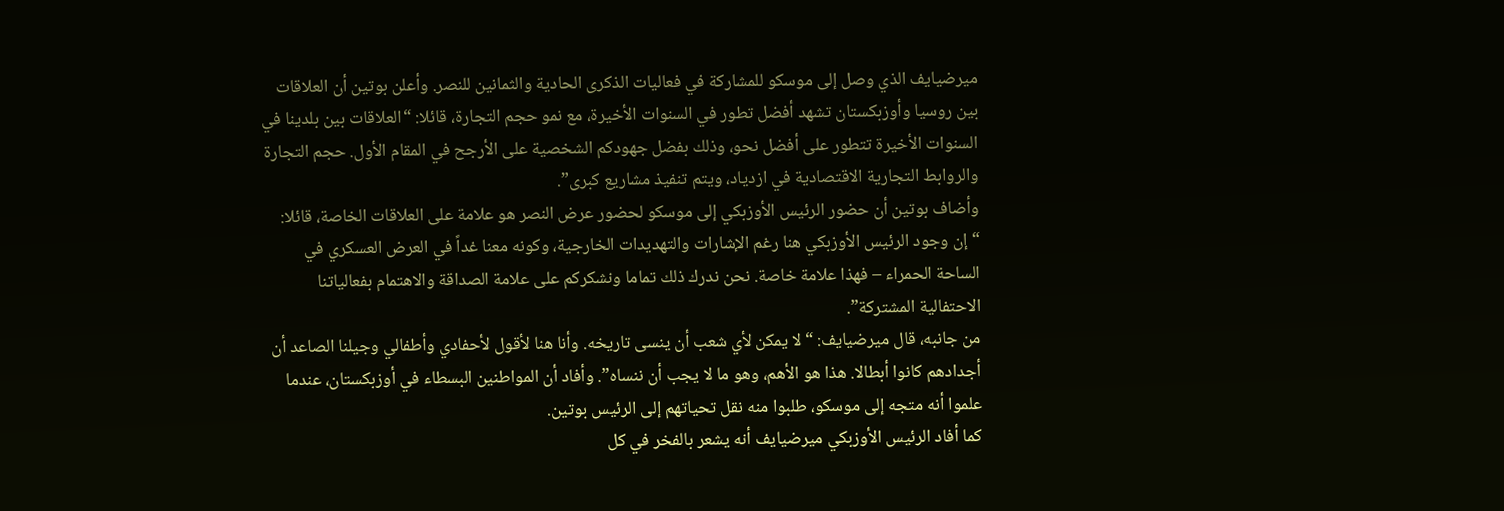ميرضيايف الذي وصل إلى موسكو للمشاركة في فعاليات الذكرى الحادية والثمانين للنصر. وأعلن بوتين أن العلاقات بين روسيا وأوزبكستان تشهد أفضل تطور في السنوات الأخيرة، مع نمو حجم التجارة، قائلا: “العلاقات بين بلدينا في السنوات الأخيرة تتطور على أفضل نحو، وذلك بفضل جهودكم الشخصية على الأرجح في المقام الأول. حجم التجارة والروابط التجارية الاقتصادية في ازدياد، ويتم تنفيذ مشاريع كبرى”.
وأضاف بوتين أن حضور الرئيس الأوزبكي إلى موسكو لحضور عرض النصر هو علامة على العلاقات الخاصة، قائلا: “إن وجود الرئيس الأوزبكي هنا رغم الإشارات والتهديدات الخارجية، وكونه معنا غداً في العرض العسكري في الساحة الحمراء – فهذا علامة خاصة. نحن ندرك ذلك تماما ونشكركم على علامة الصداقة والاهتمام بفعالياتنا الاحتفالية المشتركة”.
من جانبه، قال ميرضيايف: “لا يمكن لأي شعب أن ينسى تاريخه. وأنا هنا لأقول لأحفادي وأطفالي وجيلنا الصاعد أن أجدادهم كانوا أبطالا. هذا هو الأهم، وهو ما لا يجب أن ننساه”. وأفاد أن المواطنين البسطاء في أوزبكستان، عندما علموا أنه متجه إلى موسكو، طلبوا منه نقل تحياتهم إلى الرئيس بوتين.
كما أفاد الرئيس الأوزبكي ميرضيايف أنه يشعر بالفخر في كل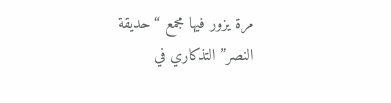مرة يزور فيها مجمع “حديقة النصر” التذكاري في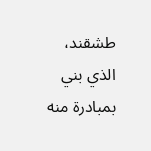طشقند، الذي بني بمبادرة منه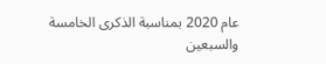عام 2020 بمناسبة الذكرى الخامسة والسبعين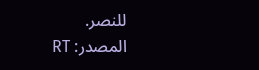للنصر.
المصدر: RT